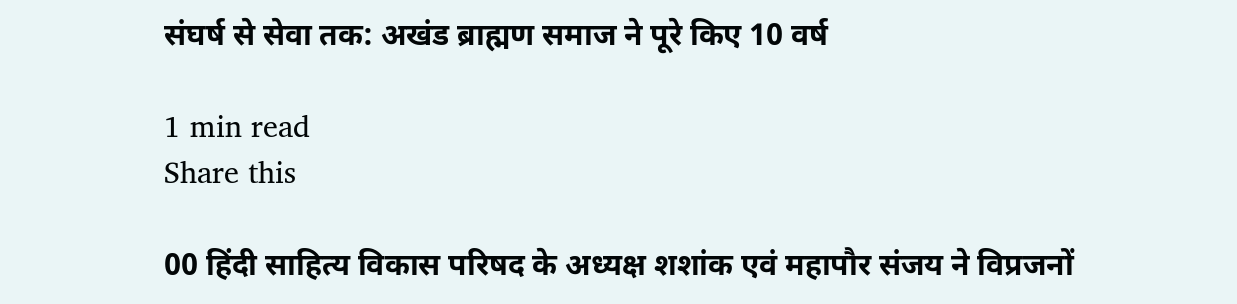संघर्ष से सेवा तक: अखंड ब्राह्मण समाज ने पूरे किए 10 वर्ष

1 min read
Share this

00 हिंदी साहित्य विकास परिषद के अध्यक्ष शशांक एवं महापौर संजय ने विप्रजनों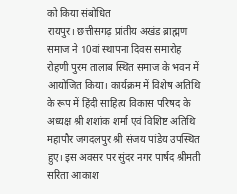को किया संबोधित
रायपुर। छत्तीसगढ़ प्रांतीय अखंड ब्राह्मण समाज ने 10वां स्थापना दिवस समारोह रोहणी पुरम तालाब स्थित समाज के भवन में आयोजित किया। कार्यक्रम में विशेष अतिथि के रूप में हिंदी साहित्य विकास परिषद के अध्यक्ष श्री शशांक शर्मा एवं विशिष्ट अतिथि महापौर जगदलपुर श्री संजय पांडेय उपस्थित हुए। इस अवसर पर सुंदर नगर पार्षद श्रीमती सरिता आकाश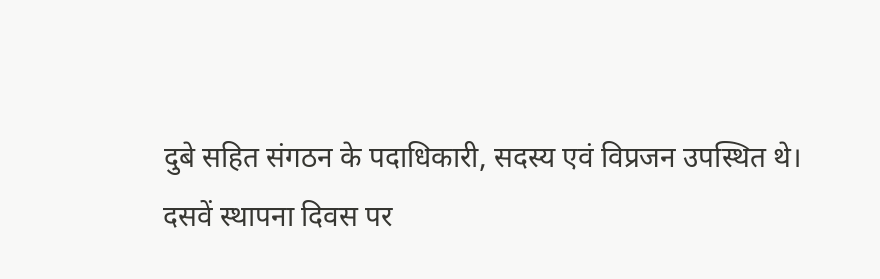दुबे सहित संगठन के पदाधिकारी, सदस्य एवं विप्रजन उपस्थित थे।
दसवें स्थापना दिवस पर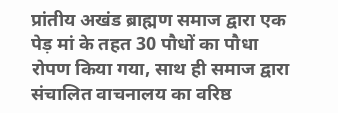प्रांतीय अखंड ब्राह्मण समाज द्वारा एक पेड़ मां के तहत 30 पौधों का पौधा रोपण किया गया, साथ ही समाज द्वारा संचालित वाचनालय का वरिष्ठ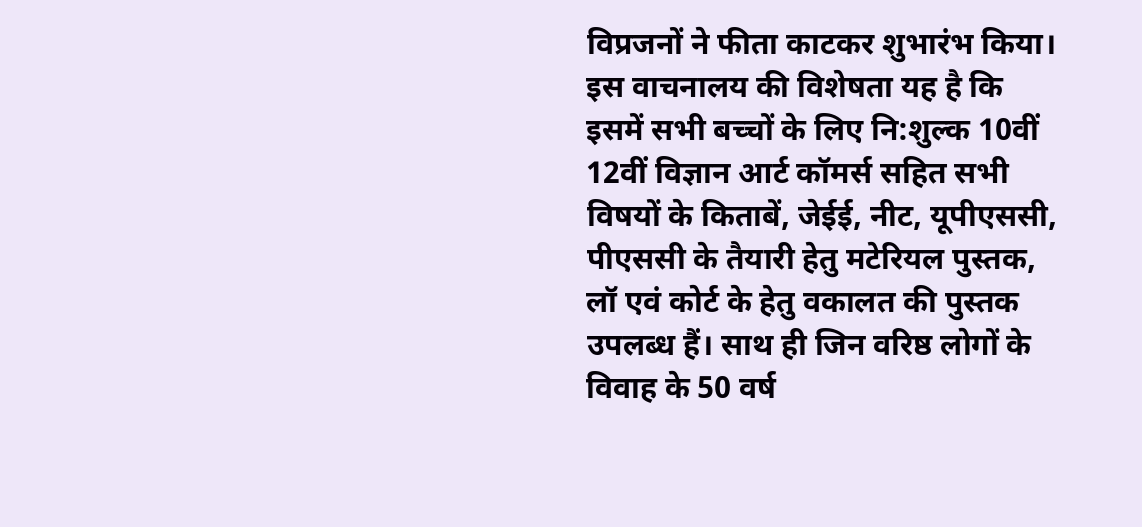विप्रजनों ने फीता काटकर शुभारंभ किया। इस वाचनालय की विशेषता यह है कि इसमें सभी बच्चों के लिए नि:शुल्क 10वीं 12वीं विज्ञान आर्ट कॉमर्स सहित सभी विषयों के किताबें, जेईई, नीट, यूपीएससी, पीएससी के तैयारी हेतु मटेरियल पुस्तक, लॉ एवं कोर्ट के हेतु वकालत की पुस्तक उपलब्ध हैं। साथ ही जिन वरिष्ठ लोगों के विवाह के 50 वर्ष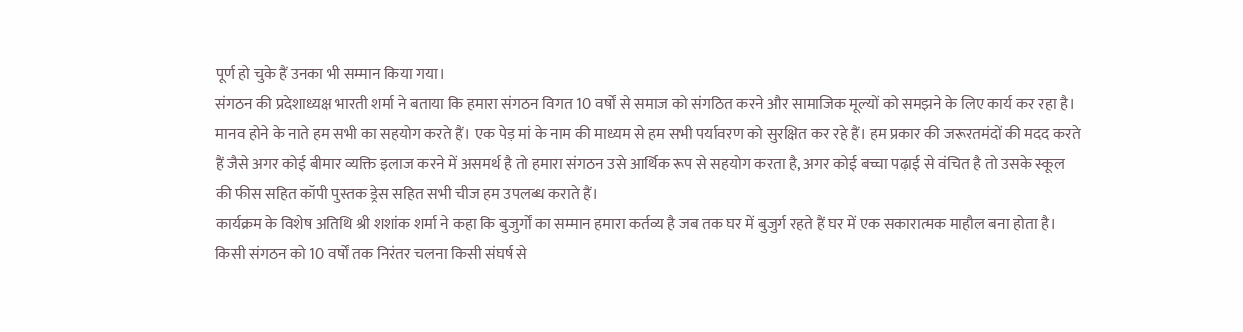पूर्ण हो चुके हैं उनका भी सम्मान किया गया।
संगठन की प्रदेशाध्यक्ष भारती शर्मा ने बताया कि हमारा संगठन विगत 10 वर्षों से समाज को संगठित करने और सामाजिक मूल्यों को समझने के लिए कार्य कर रहा है। मानव होने के नाते हम सभी का सहयोग करते हैं। एक पेड़ मां के नाम की माध्यम से हम सभी पर्यावरण को सुरक्षित कर रहे हैं। हम प्रकार की जरूरतमंदों की मदद करते हैं जैसे अगर कोई बीमार व्यक्ति इलाज करने में असमर्थ है तो हमारा संगठन उसे आर्थिक रूप से सहयोग करता है, अगर कोई बच्चा पढ़ाई से वंचित है तो उसके स्कूल की फीस सहित कॉपी पुस्तक ड्रेस सहित सभी चीज हम उपलब्ध कराते हैं।
कार्यक्रम के विशेष अतिथि श्री शशांक शर्मा ने कहा कि बुजुर्गों का सम्मान हमारा कर्तव्य है जब तक घर में बुजुर्ग रहते हैं घर में एक सकारात्मक माहौल बना होता है। किसी संगठन को 10 वर्षों तक निरंतर चलना किसी संघर्ष से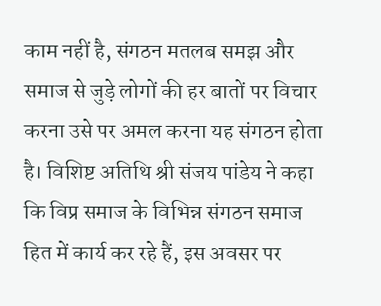काम नहीं है, संगठन मतलब समझ और समाज से जुड़े लोगों की हर बातों पर विचार करना उसे पर अमल करना यह संगठन होता है। विशिष्ट अतिथि श्री संजय पांडेय ने कहा कि विप्र समाज के विभिन्न संगठन समाज हित में कार्य कर रहे हैं, इस अवसर पर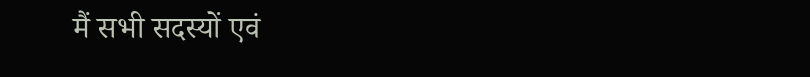मैं सभी सदस्यों एवं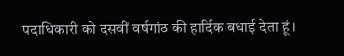पदाधिकारी को दसवीं वर्षगांठ की हार्दिक बधाई देता हूं।